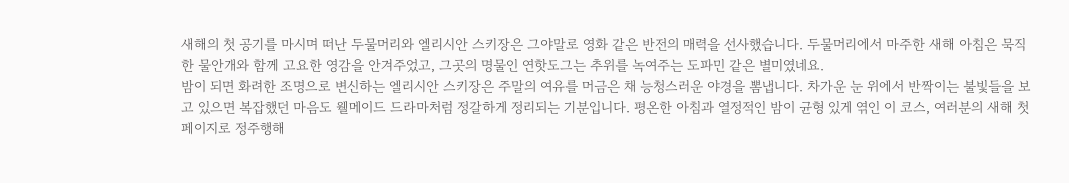새해의 첫 공기를 마시며 떠난 두물머리와 엘리시안 스키장은 그야말로 영화 같은 반전의 매력을 선사했습니다. 두물머리에서 마주한 새해 아침은 묵직한 물안개와 함께 고요한 영감을 안겨주었고, 그곳의 명물인 연핫도그는 추위를 녹여주는 도파민 같은 별미였네요.
밤이 되면 화려한 조명으로 변신하는 엘리시안 스키장은 주말의 여유를 머금은 채 능청스러운 야경을 뽐냅니다. 차가운 눈 위에서 반짝이는 불빛들을 보고 있으면 복잡했던 마음도 웰메이드 드라마처럼 정갈하게 정리되는 기분입니다. 평온한 아침과 열정적인 밤이 균형 있게 엮인 이 코스, 여러분의 새해 첫 페이지로 정주행해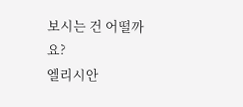보시는 건 어떨까요?
엘리시안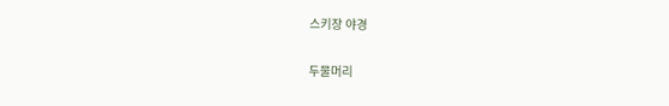스키장 야경

두물머리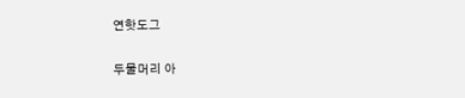연핫도그

두물머리 아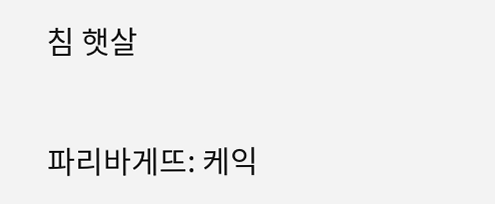침 햇살

파리바게뜨: 케익